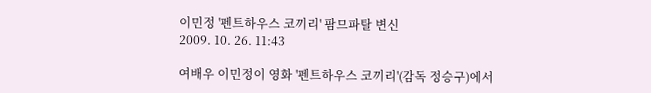이민정 '펜트하우스 코끼리' 팜므파탈 변신
2009. 10. 26. 11:43

여배우 이민정이 영화 '펜트하우스 코끼리'(감독 정승구)에서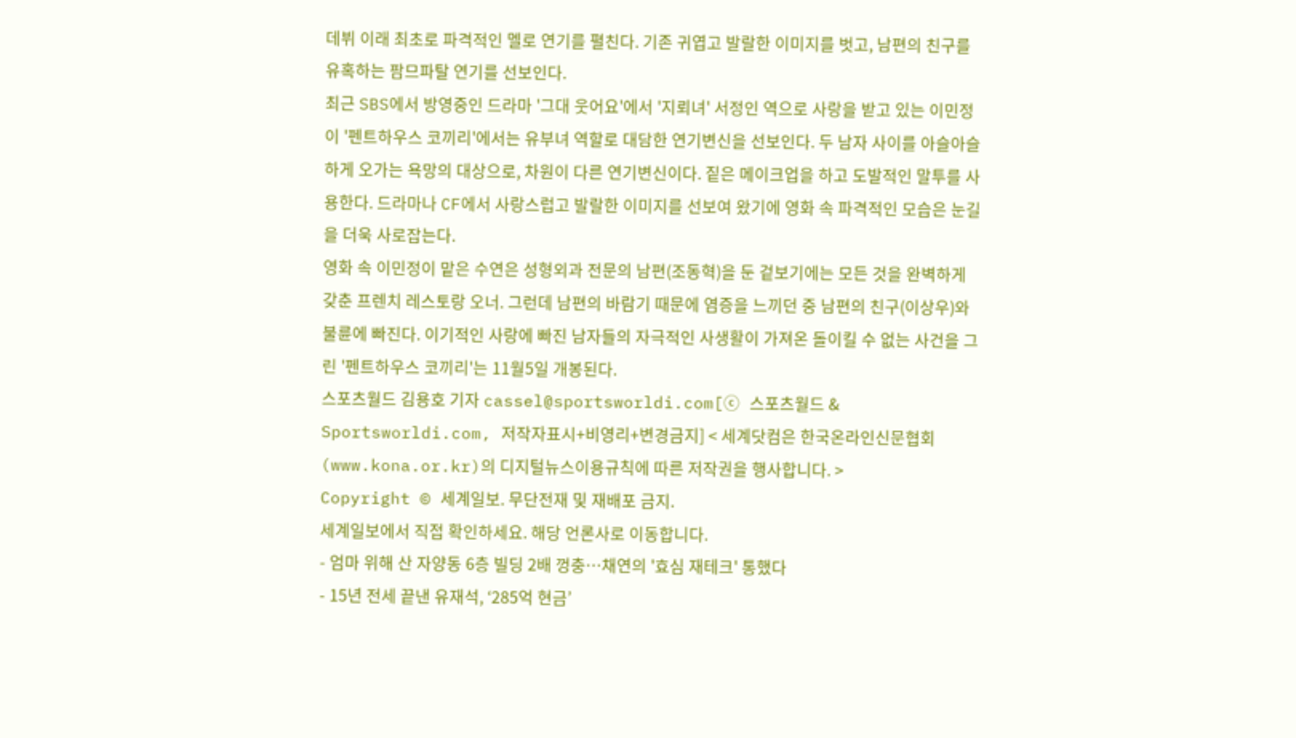데뷔 이래 최초로 파격적인 멜로 연기를 펼친다. 기존 귀엽고 발랄한 이미지를 벗고, 남편의 친구를 유혹하는 팜므파탈 연기를 선보인다.
최근 SBS에서 방영중인 드라마 '그대 웃어요'에서 '지뢰녀' 서정인 역으로 사랑을 받고 있는 이민정이 '펜트하우스 코끼리'에서는 유부녀 역할로 대담한 연기변신을 선보인다. 두 남자 사이를 아슬아슬하게 오가는 욕망의 대상으로, 차원이 다른 연기변신이다. 짙은 메이크업을 하고 도발적인 말투를 사용한다. 드라마나 CF에서 사랑스럽고 발랄한 이미지를 선보여 왔기에 영화 속 파격적인 모습은 눈길을 더욱 사로잡는다.
영화 속 이민정이 맡은 수연은 성형외과 전문의 남편(조동혁)을 둔 겉보기에는 모든 것을 완벽하게 갖춘 프렌치 레스토랑 오너. 그런데 남편의 바람기 때문에 염증을 느끼던 중 남편의 친구(이상우)와 불륜에 빠진다. 이기적인 사랑에 빠진 남자들의 자극적인 사생활이 가져온 돌이킬 수 없는 사건을 그린 '펜트하우스 코끼리'는 11월5일 개봉된다.
스포츠월드 김용호 기자 cassel@sportsworldi.com[ⓒ 스포츠월드 & Sportsworldi.com, 저작자표시+비영리+변경금지] < 세계닷컴은 한국온라인신문협회(www.kona.or.kr)의 디지털뉴스이용규칙에 따른 저작권을 행사합니다. >
Copyright © 세계일보. 무단전재 및 재배포 금지.
세계일보에서 직접 확인하세요. 해당 언론사로 이동합니다.
- 엄마 위해 산 자양동 6층 빌딩 2배 껑충…채연의 '효심 재테크' 통했다
- 15년 전세 끝낸 유재석, ‘285억 현금’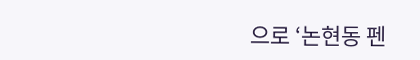으로 ‘논현동 펜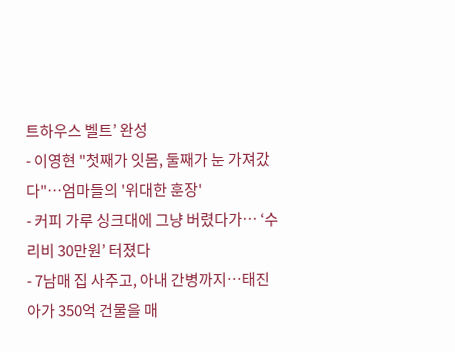트하우스 벨트’ 완성
- 이영현 "첫째가 잇몸, 둘째가 눈 가져갔다"…엄마들의 '위대한 훈장'
- 커피 가루 싱크대에 그냥 버렸다가… ‘수리비 30만원’ 터졌다
- 7남매 집 사주고, 아내 간병까지…태진아가 350억 건물을 매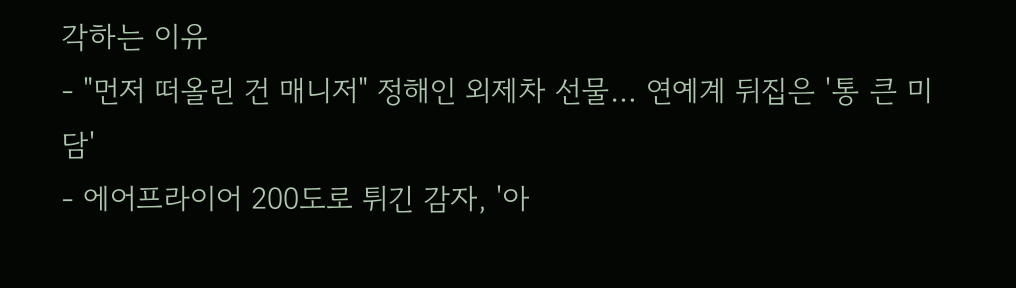각하는 이유
- "먼저 떠올린 건 매니저" 정해인 외제차 선물… 연예계 뒤집은 '통 큰 미담'
- 에어프라이어 200도로 튀긴 감자, '아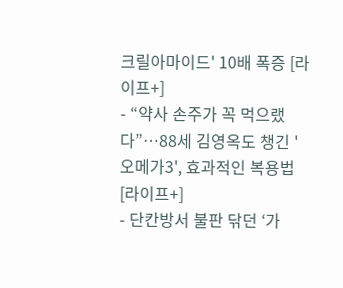크릴아마이드' 10배 폭증 [라이프+]
- “약사 손주가 꼭 먹으랬다”…88세 김영옥도 챙긴 '오메가3', 효과적인 복용법 [라이프+]
- 단칸방서 불판 닦던 ‘가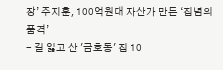장’ 주지훈, 100억원대 자산가 만든 ‘집념의 품격’
- 길 잃고 산 '금호동' 집 10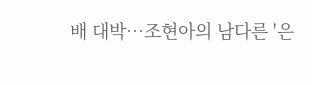배 대박…조현아의 남다른 '은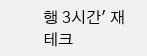행 3시간' 재테크